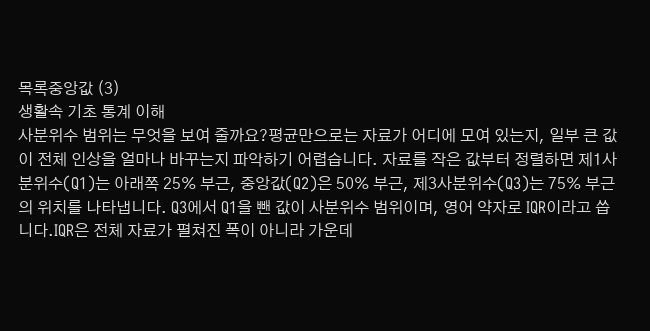목록중앙값 (3)
생활속 기초 통계 이해
사분위수 범위는 무엇을 보여 줄까요?평균만으로는 자료가 어디에 모여 있는지, 일부 큰 값이 전체 인상을 얼마나 바꾸는지 파악하기 어렵습니다. 자료를 작은 값부터 정렬하면 제1사분위수(Q1)는 아래쪽 25% 부근, 중앙값(Q2)은 50% 부근, 제3사분위수(Q3)는 75% 부근의 위치를 나타냅니다. Q3에서 Q1을 뺀 값이 사분위수 범위이며, 영어 약자로 IQR이라고 씁니다.IQR은 전체 자료가 펼쳐진 폭이 아니라 가운데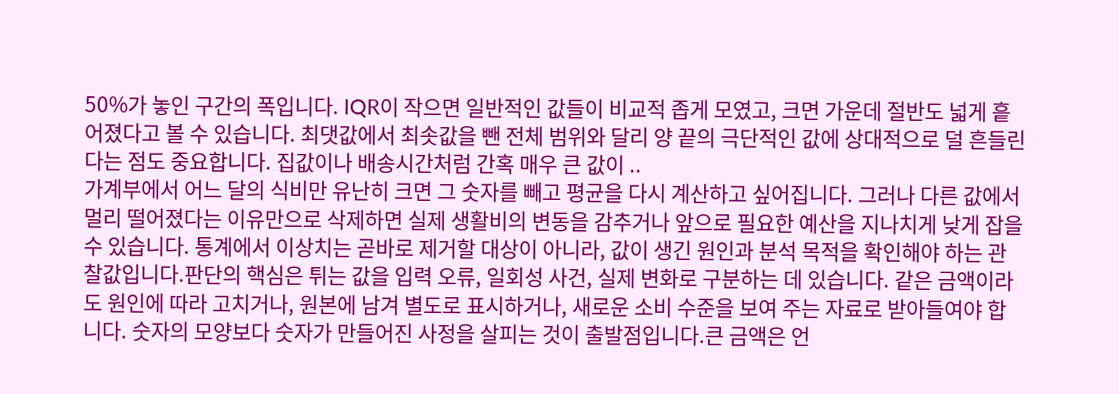50%가 놓인 구간의 폭입니다. IQR이 작으면 일반적인 값들이 비교적 좁게 모였고, 크면 가운데 절반도 넓게 흩어졌다고 볼 수 있습니다. 최댓값에서 최솟값을 뺀 전체 범위와 달리 양 끝의 극단적인 값에 상대적으로 덜 흔들린다는 점도 중요합니다. 집값이나 배송시간처럼 간혹 매우 큰 값이 ..
가계부에서 어느 달의 식비만 유난히 크면 그 숫자를 빼고 평균을 다시 계산하고 싶어집니다. 그러나 다른 값에서 멀리 떨어졌다는 이유만으로 삭제하면 실제 생활비의 변동을 감추거나 앞으로 필요한 예산을 지나치게 낮게 잡을 수 있습니다. 통계에서 이상치는 곧바로 제거할 대상이 아니라, 값이 생긴 원인과 분석 목적을 확인해야 하는 관찰값입니다.판단의 핵심은 튀는 값을 입력 오류, 일회성 사건, 실제 변화로 구분하는 데 있습니다. 같은 금액이라도 원인에 따라 고치거나, 원본에 남겨 별도로 표시하거나, 새로운 소비 수준을 보여 주는 자료로 받아들여야 합니다. 숫자의 모양보다 숫자가 만들어진 사정을 살피는 것이 출발점입니다.큰 금액은 언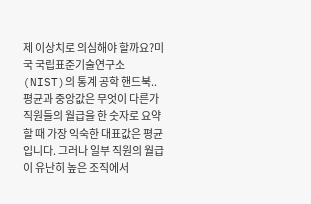제 이상치로 의심해야 할까요?미국 국립표준기술연구소(NIST)의 통계 공학 핸드북..
평균과 중앙값은 무엇이 다른가직원들의 월급을 한 숫자로 요약할 때 가장 익숙한 대표값은 평균입니다. 그러나 일부 직원의 월급이 유난히 높은 조직에서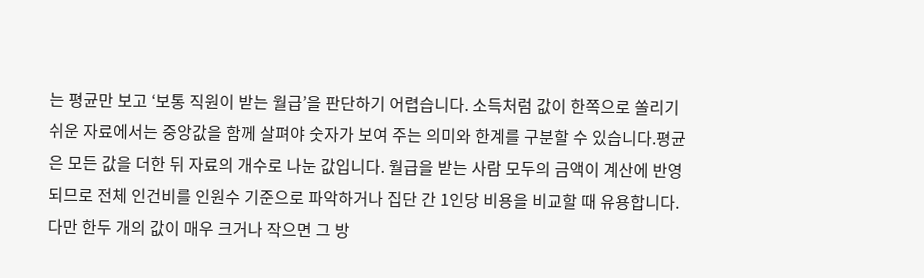는 평균만 보고 ‘보통 직원이 받는 월급’을 판단하기 어렵습니다. 소득처럼 값이 한쪽으로 쏠리기 쉬운 자료에서는 중앙값을 함께 살펴야 숫자가 보여 주는 의미와 한계를 구분할 수 있습니다.평균은 모든 값을 더한 뒤 자료의 개수로 나눈 값입니다. 월급을 받는 사람 모두의 금액이 계산에 반영되므로 전체 인건비를 인원수 기준으로 파악하거나 집단 간 1인당 비용을 비교할 때 유용합니다. 다만 한두 개의 값이 매우 크거나 작으면 그 방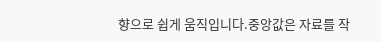향으로 쉽게 움직입니다.중앙값은 자료를 작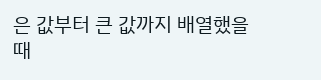은 값부터 큰 값까지 배열했을 때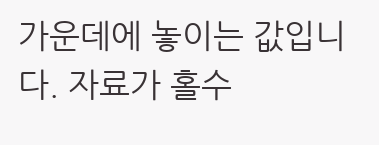가운데에 놓이는 값입니다. 자료가 홀수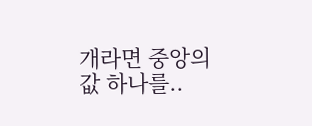개라면 중앙의 값 하나를..